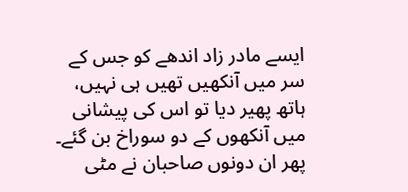ایسے مادر زاد اندھے کو جس کے سر میں آنکھیں تھیں ہی نہیں، ہاتھ پھیر دیا تو اس کی پیشانی میں آنکھوں کے دو سوراخ بن گئے۔ پھر ان دونوں صاحبان نے مٹی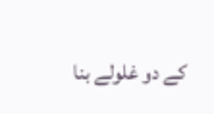کے دو غلولے بنا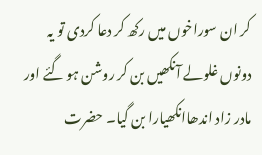کر ان سوراخوں میں رکھ کر دعا کردی تو یہ دونوں غلولے آنکھیں بن کر روشن ہو گئے اور مادر زاد اندھاانکھیارا بن گیا۔ حضرت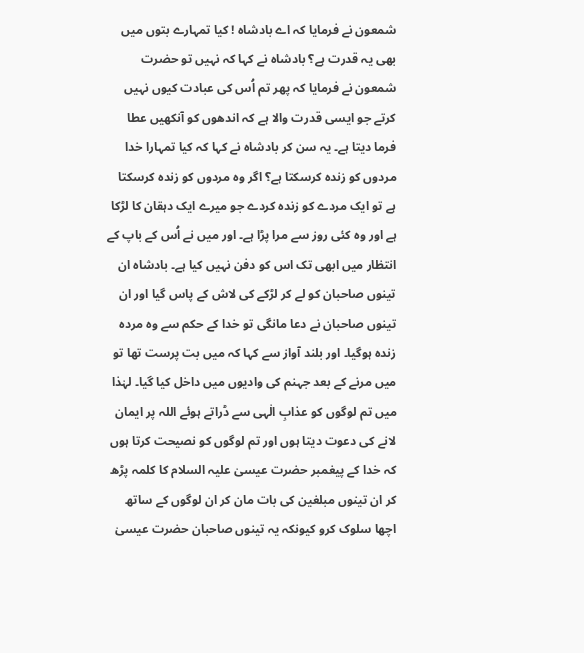شمعون نے فرمایا کہ اے بادشاہ ! کیا تمہارے بتوں میں بھی یہ قدرت ہے؟ بادشاہ نے کہا کہ نہیں تو حضرت شمعون نے فرمایا کہ پھر تم اُس کی عبادت کیوں نہیں کرتے جو ایسی قدرت والا ہے کہ اندھوں کو آنکھیں عطا فرما دیتا ہے۔ یہ سن کر بادشاہ نے کہا کہ کیا تمہارا خدا مردوں کو زندہ کرسکتا ہے؟ اگر وہ مردوں کو زندہ کرسکتا ہے تو ایک مردے کو زندہ کردے جو میرے ایک دہقان کا لڑکا ہے اور وہ کئی روز سے مرا پڑا ہے۔ اور میں نے اُس کے باپ کے انتظار میں ابھی تک اس کو دفن نہیں کیا ہے۔ بادشاہ ان تینوں صاحبان کو لے کر لڑکے کی لاش کے پاس گیا اور ان تینوں صاحبان نے دعا مانگی تو خدا کے حکم سے وہ مردہ زندہ ہوگیا۔ اور بلند آواز سے کہا کہ میں بت پرست تھا تو میں مرنے کے بعد جہنم کی وادیوں میں داخل کیا گیا۔ لہٰذا میں تم لوگوں کو عذابِ الٰہی سے ڈراتے ہوئے اللہ پر ایمان لانے کی دعوت دیتا ہوں اور تم لوگوں کو نصیحت کرتا ہوں کہ خدا کے پیغمبر حضرت عیسیٰ علیہ السلام کا کلمہ پڑھ کر ان تینوں مبلغین کی بات مان کر ان لوگوں کے ساتھ اچھا سلوک کرو کیونکہ یہ تینوں صاحبان حضرت عیسیٰ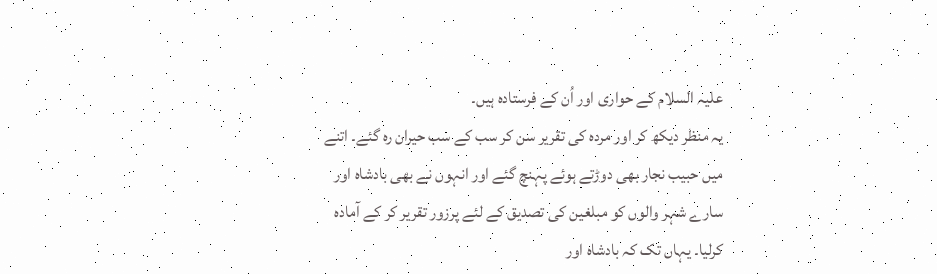علیہ السلام کے حواری اور اُن کے فرستادہ ہیں۔
یہ منظر دیکھ کر اور مردہ کی تقریر سن کر سب کے سب حیران رہ گئے۔ اتنے میں حبیب نجار بھی دوڑتے ہوئے پہنچ گئے اور انہوں نے بھی بادشاہ اور سارے شہر والوں کو مبلغین کی تصدیق کے لئے پرزور تقریر کر کے آمادہ کرلیا۔ یہاں تک کہ بادشاہ اور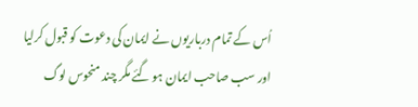اُس کے تمام درباریوں نے ایمان کی دعوت کو قبول کرلیا اور سب صاحب ایمان ہو گئے مگر چند منحوس لوگ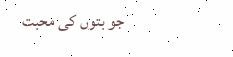جو بتوں کی محبت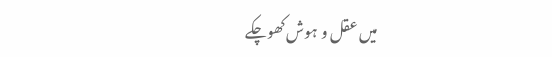میں عقل و ہوش کھوچکے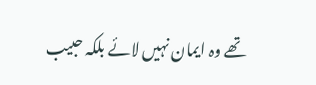تھے وہ ایمان نہیں لائے بلکہ حبیب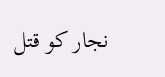نجار کو قتل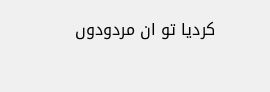کردیا تو ان مردودوں